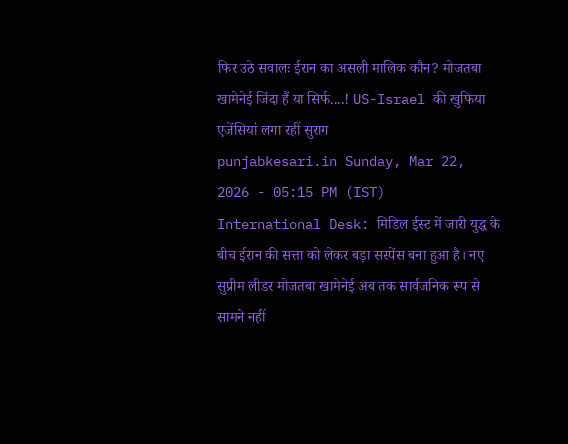फिर उठे सवालः ईरान का असली मालिक कौन? मोजतबा खामेनेई जिंदा हैं या सिर्फ....! US-Israel की खुफिया एजेंसियां लगा रहीं सुराग
punjabkesari.in Sunday, Mar 22, 2026 - 05:15 PM (IST)
International Desk: मिडिल ईस्ट में जारी युद्ध के बीच ईरान की सत्ता को लेकर बड़ा सस्पेंस बना हुआ है। नए सुप्रीम लीडर मोजतबा खामेनेई अब तक सार्वजनिक रूप से सामने नहीं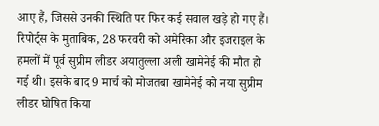आए हैं, जिससे उनकी स्थिति पर फिर कई सवाल खड़े हो गए हैं। रिपोर्ट्स के मुताबिक, 28 फरवरी को अमेरिका और इजराइल के हमलों में पूर्व सुप्रीम लीडर अयातुल्ला अली खामेनेई की मौत हो गई थी। इसके बाद 9 मार्च को मोजतबा खामेनेई को नया सुप्रीम लीडर घोषित किया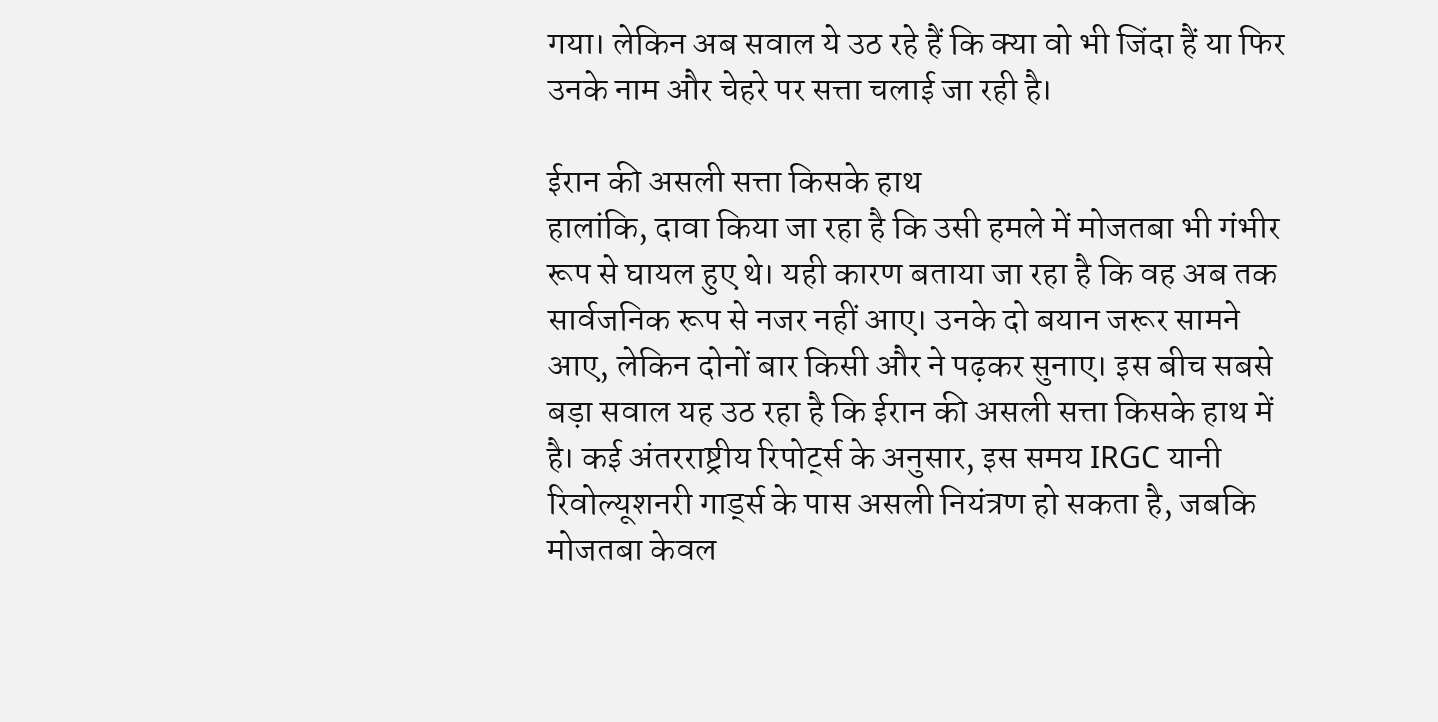गया। लेकिन अब सवाल ये उठ रहे हैं कि क्या वो भी जिंदा हैं या फिर उनके नाम और चेहरे पर सत्ता चलाई जा रही है।

ईरान की असली सत्ता किसके हाथ
हालांकि, दावा किया जा रहा है कि उसी हमले में मोजतबा भी गंभीर रूप से घायल हुए थे। यही कारण बताया जा रहा है कि वह अब तक सार्वजनिक रूप से नजर नहीं आए। उनके दो बयान जरूर सामने आए, लेकिन दोनों बार किसी और ने पढ़कर सुनाए। इस बीच सबसे बड़ा सवाल यह उठ रहा है कि ईरान की असली सत्ता किसके हाथ में है। कई अंतरराष्ट्रीय रिपोर्ट्स के अनुसार, इस समय IRGC यानी रिवोल्यूशनरी गार्ड्स के पास असली नियंत्रण हो सकता है, जबकि मोजतबा केवल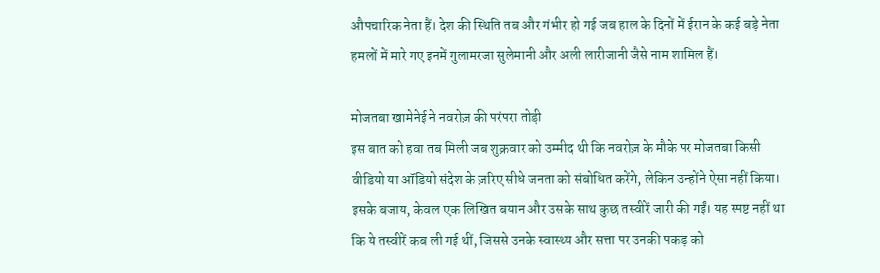औपचारिक नेता हैं। देश की स्थिति तब और गंभीर हो गई जब हाल के दिनों में ईरान के कई बड़े नेता हमलों में मारे गए इनमें गुलामरजा सुलेमानी और अली लारीजानी जैसे नाम शामिल हैं।

मोजतबा खामेनेई ने नवरोज़ की परंपरा तोड़ी
इस बात को हवा तब मिली जब शुक्रवार को उम्मीद थी कि नवरोज़ के मौके पर मोजतबा किसी वीडियो या ऑडियो संदेश के ज़रिए सीधे जनता को संबोधित करेंगे, लेकिन उन्होंने ऐसा नहीं किया। इसके बजाय, केवल एक लिखित बयान और उसके साथ कुछ तस्वीरें जारी की गईं। यह स्पष्ट नहीं था कि ये तस्वीरें कब ली गई थीं, जिससे उनके स्वास्थ्य और सत्ता पर उनकी पकड़ को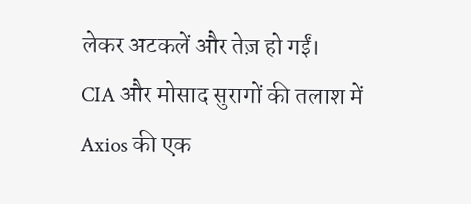लेकर अटकलें और तेज़ हो गईं।
CIA और मोसाद सुरागों की तलाश में
Axios की एक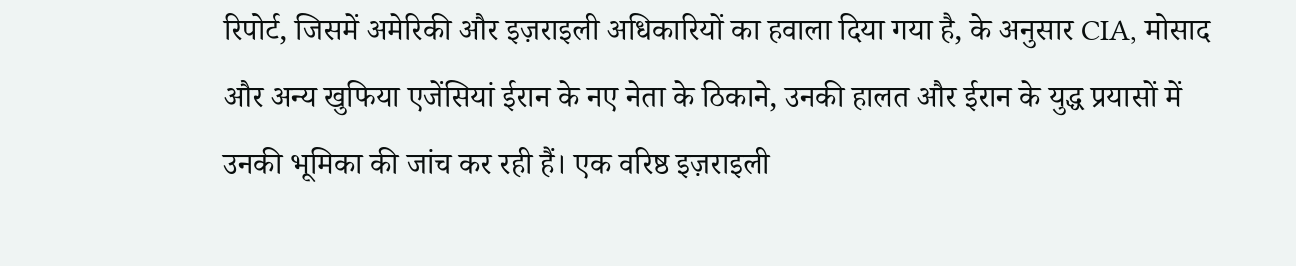रिपोर्ट, जिसमें अमेरिकी और इज़राइली अधिकारियों का हवाला दिया गया है, के अनुसार CIA, मोसाद और अन्य खुफिया एजेंसियां ईरान के नए नेता के ठिकाने, उनकी हालत और ईरान के युद्ध प्रयासों में उनकी भूमिका की जांच कर रही हैं। एक वरिष्ठ इज़राइली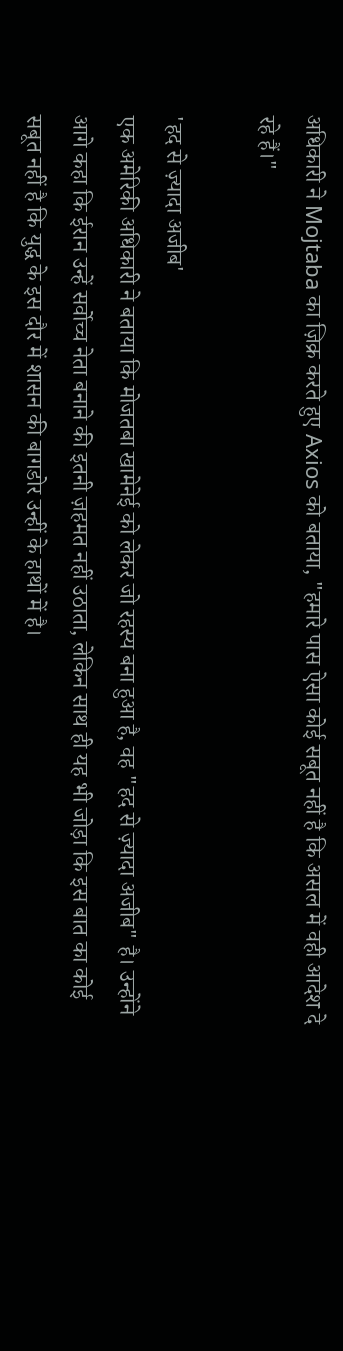अधिकारी ने Mojtaba का ज़िक्र करते हुए Axios को बताया, "हमारे पास ऐसा कोई सबूत नहीं है कि असल में वही आदेश दे रहे हैं।"

'हद से ज़्यादा अजीब'
एक अमेरिकी अधिकारी ने बताया कि मोजतबा खामेनेई को लेकर जो रहस्य बना हुआ है, वह "हद से ज़्यादा अजीब" है। उन्होंने आगे कहा कि ईरान उन्हें सर्वोच्च नेता बनाने की इतनी ज़हमत नहीं उठाता, लेकिन साथ ही यह भी जोड़ा कि इस बात का कोई सबूत नहीं है कि युद्ध के इस दौर में शासन की बागडोर उन्हीं के हाथों में है।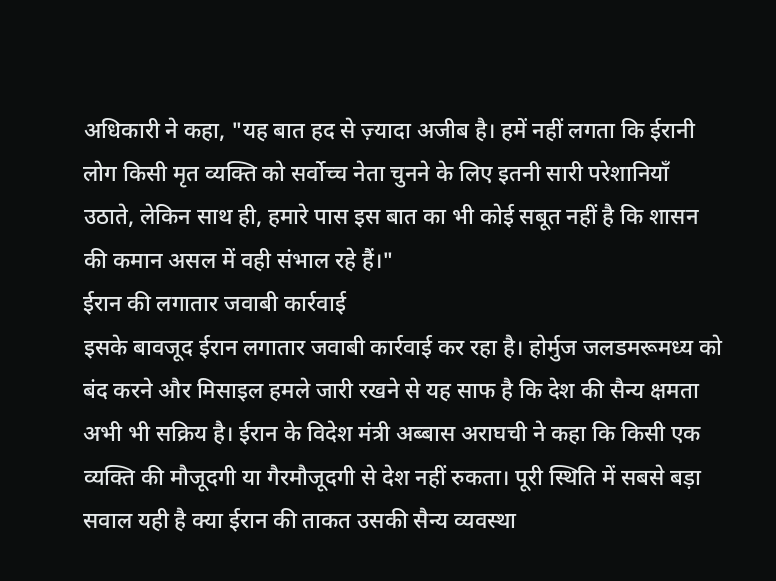अधिकारी ने कहा, "यह बात हद से ज़्यादा अजीब है। हमें नहीं लगता कि ईरानी लोग किसी मृत व्यक्ति को सर्वोच्च नेता चुनने के लिए इतनी सारी परेशानियाँ उठाते, लेकिन साथ ही, हमारे पास इस बात का भी कोई सबूत नहीं है कि शासन की कमान असल में वही संभाल रहे हैं।"
ईरान की लगातार जवाबी कार्रवाई
इसके बावजूद ईरान लगातार जवाबी कार्रवाई कर रहा है। होर्मुज जलडमरूमध्य को बंद करने और मिसाइल हमले जारी रखने से यह साफ है कि देश की सैन्य क्षमता अभी भी सक्रिय है। ईरान के विदेश मंत्री अब्बास अराघची ने कहा कि किसी एक व्यक्ति की मौजूदगी या गैरमौजूदगी से देश नहीं रुकता। पूरी स्थिति में सबसे बड़ा सवाल यही है क्या ईरान की ताकत उसकी सैन्य व्यवस्था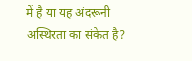में है या यह अंदरूनी अस्थिरता का संकेत है?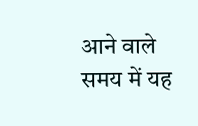आने वाले समय में यह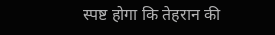स्पष्ट होगा कि तेहरान की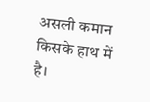असली कमान किसके हाथ में है।